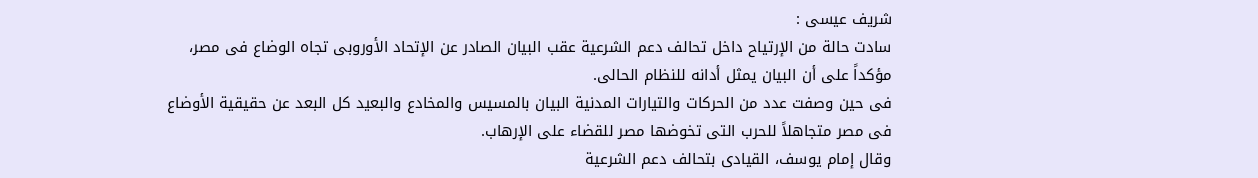شريف عيسى :
سادت حالة من الإرتياح داخل تحالف دعم الشرعية عقب البيان الصادر عن الإتحاد الأوروبى تجاه الوضاع فى مصر، مؤكداً على أن البيان يمثل أدانه للنظام الحالى.
فى حين وصفت عدد من الحركات والتيارات المدنية البيان بالمسيس والمخادع والبعيد كل البعد عن حقيقية الأوضاع فى مصر متجاهلاً للحرب التى تخوضها مصر للقضاء على الإرهاب.
وقال إمام يوسف، القيادى بتحالف دعم الشرعية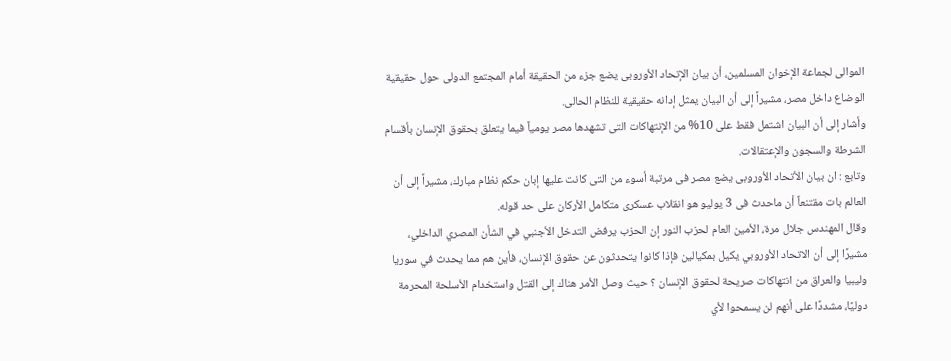الموالى لجماعة الإخوان المسلمين، أن بيان الإتحاد الأوروبى يضع جزء من الحقيقة أمام المجتمع الدولى حول حقيقية الوضاع داخل مصر، مشيراً إلى أن البيان يمثل إدانه حقيقية للنظام الحالى.
وأشار إلى أن البيان اشتمل فقط على 10% من الإنتهاكات التى تشهدها مصر يومياً فيما يتعلق بحقوق الإنسان بأقسام الشرطة والسجون والإعتقالات.
وتابع : ان بيان الأتحاد الأوروبى يضع مصر فى مرتبة أسوء من التى كانت عليها إبان حكم نظام مبارك، مشيراً إلى أن العالم بات مقتنعاً أن ماحدث فى 3 يوليو هو انقلاب عسكرى متكامل الأركان على حد قوله.
وقال المهندس جلال مرة، الأمين العام لحزب النور إن الحزب يرفض التدخل الأجنبي في الشأن المصري الداخلي، مشيرًا إلى أن الاتحاد الأوروبي يكيل بمكيالين فإذا كانوا يتحدثون عن حقوق الإنسان، فأين هم مما يحدث في سوريا وليبيا والعراق من انتهاكات صريحة لحقوق الإنسان ؟ حيث وصل الأمر هناك إلى القتل واستخدام الأسلحة المحرمة دوليًا، مشددًا على أنهم لن يسمحوا لأي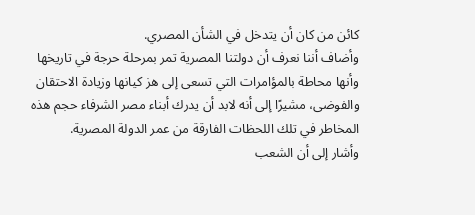كائن من كان أن يتدخل في الشأن المصري.
وأضاف أننا نعرف أن دولتنا المصرية تمر بمرحلة حرجة في تاريخها وأنها محاطة بالمؤامرات التي تسعى إلى هز كيانها وزيادة الاحتقان والفوضى، مشيرًا إلى أنه لابد أن يدرك أبناء مصر الشرفاء حجم هذه المخاطر في تلك اللحظات الفارقة من عمر الدولة المصرية.
وأشار إلى أن الشعب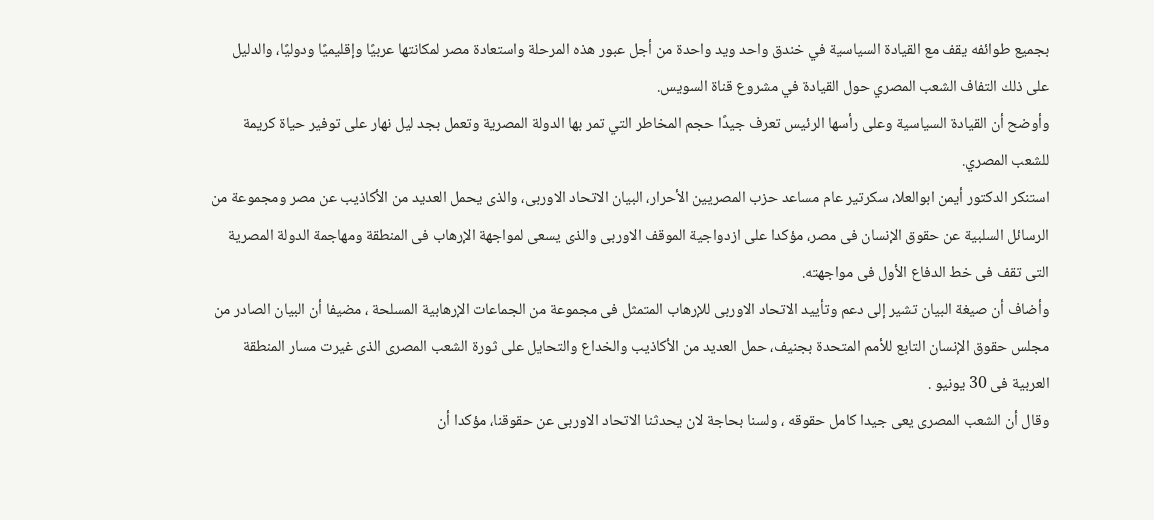بجميع طوائفه يقف مع القيادة السياسية في خندق واحد ويد واحدة من أجل عبور هذه المرحلة واستعادة مصر لمكانتها عربيًا وإقليميًا ودوليًا، والدليل على ذلك التفاف الشعب المصري حول القيادة في مشروع قناة السويس.
وأوضح أن القيادة السياسية وعلى رأسها الرئيس تعرف جيدًا حجم المخاطر التي تمر بها الدولة المصرية وتعمل بجد ليل نهار على توفير حياة كريمة للشعب المصري.
استنكر الدكتور أيمن ابوالعلا، سكرتير عام مساعد حزب المصريين الأحرار، البيان الاتحاد الاوربى، والذى يحمل العديد من الأكاذيب عن مصر ومجموعة من الرسائل السلبية عن حقوق الإنسان فى مصر، مؤكدا على ازدواجية الموقف الاوربى والذى يسعى لمواجهة الإرهاب فى المنطقة ومهاجمة الدولة المصرية التى تقف فى خط الدفاع الأول فى مواجهته.
وأضاف أن صيغة البيان تشير إلى دعم وتأييد الاتحاد الاوربى للإرهاب المتمثل فى مجموعة من الجماعات الإرهابية المسلحة ، مضيفا أن البيان الصادر من مجلس حقوق الإنسان التابع للأمم المتحدة بجنيف، حمل العديد من الأكاذيب والخداع والتحايل على ثورة الشعب المصرى الذى غيرت مسار المنطقة العربية فى 30 يونيو .
وقال أن الشعب المصرى يعى جيدا كامل حقوقه ، ولسنا بحاجة لان يحدثنا الاتحاد الاوربى عن حقوقنا، مؤكدا أن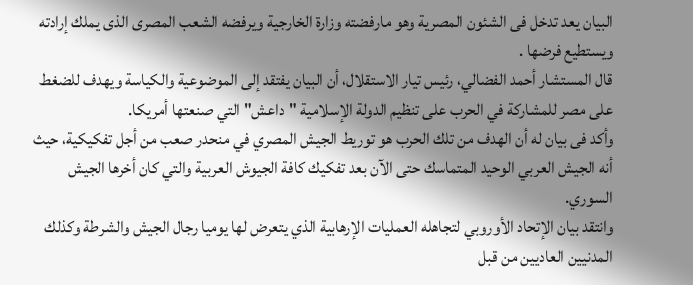البيان يعد تدخل فى الشئون المصرية وهو مارفضته وزارة الخارجية ويرفضه الشعب المصرى الذى يملك إرادته ويستطيع فرضها .
قال المستشار أحمد الفضالي، رئيس تيار الاستقلال، أن البيان يفتقد إلى الموضوعية والكياسة ويهدف للضغط على مصر للمشاركة في الحرب على تنظيم الدولة الإسلامية "داعش" التي صنعتها أمريكا.
وأكد فى بيان له أن الهدف من تلك الحرب هو توريط الجيش المصري في منحدر صعب من أجل تفكيكية، حيث أنه الجيش العربي الوحيد المتماسك حتى الآن بعد تفكيك كافة الجيوش العربية والتي كان أخرها الجيش السوري.
وانتقد بيان الإتحاد الأوروبي لتجاهله العمليات الإرهابية الذي يتعرض لها يوميا رجال الجيش والشرطة وكذلك المدنيين العاديين من قبل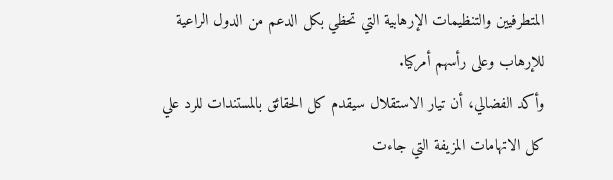المتطرفيين والتنظيمات الإرهابية التي تحظي بكل الدعم من الدول الراعية للإرهاب وعلى رأسهم أمركيا.
وأكد الفضالي، أن تيار الاستقلال سيقدم كل الحقائق بالمستندات للرد علي كل الاتهامات المزيفة التي جاءت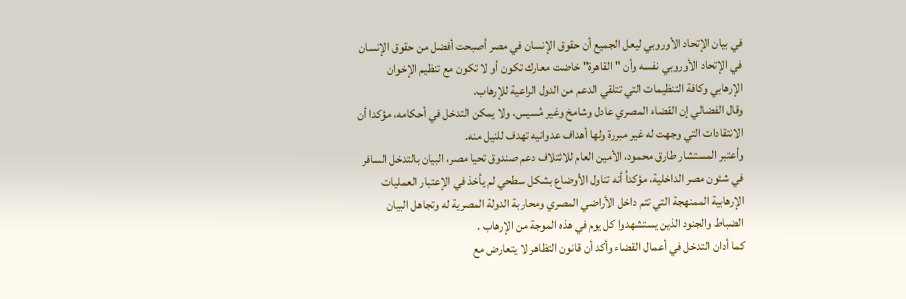في بيان الإتحاد الأوروبي ليعل الجميع أن حقوق الإنسان في مصر أصبحت أفضل من حقوق الإنسان في الإتحاد الأوروبي نفسه وأن "القاهرة" خاضت معارك تكون أو لا تكون مع تنظيم الإخوان الإرهابي وكافة التنظيمات التي تتلقي الدعم من الدول الراعية للإرهاب.
وقال الفضالي إن القضاء المصري عادل وشامخ وغير مُسيس، ولا يمكن التدخل في أحكامه، مؤكدا أن الانتقادات التي وجهت له غير مبررة ولها أهداف عدوانيه تهدف للنيل منه.
وأعتبر المستشار طارق محمود، الأمين العام للائتلاف دعم صندوق تحيا مصر، البيان بالتدخل السافر في شئون مصر الداخلية، مؤكداُ أنه تناول الأوضاع بشكل سطحي لم يأخذ في الإعتبار العمليات الإرهابية الممنهجة التي تتم داخل الأراضي المصري ومحاربة الدولة المصرية له وتجاهل البيان الضباط والجنود الذين يستشهدوا كل يوم في هذه الموجة من الإرهاب .
كما أدان التدخل في أعمال القضاء وأكد أن قانون التظاهر لا يتعارض مع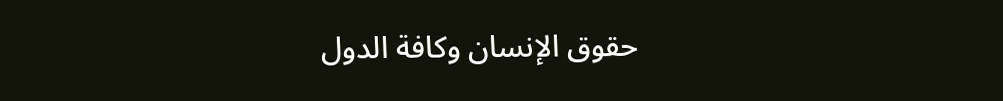حقوق الإنسان وكافة الدول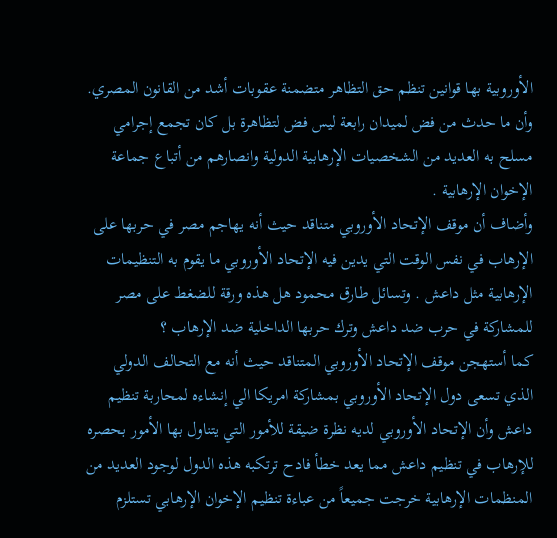الأوروبية بها قوانين تنظم حق التظاهر متضمنة عقوبات أشد من القانون المصري. وأن ما حدث من فض لميدان رابعة ليس فض لتظاهرة بل كان تجمع إجرامي مسلح به العديد من الشخصيات الإرهابية الدولية وانصارهم من أتباع جماعة الإخوان الإرهابية .
وأضاف أن موقف الإتحاد الأوروبي متناقد حيث أنه يهاجم مصر في حربها على الإرهاب في نفس الوقت التي يدين فيه الإتحاد الأوروبي ما يقوم به التنظيمات الإرهابية مثل داعش . وتسائل طارق محمود هل هذه ورقة للضغط على مصر للمشاركة في حرب ضد داعش وترك حربها الداخلية ضد الإرهاب ؟
كما أستهجن موقف الإتحاد الأوروبي المتناقد حيث أنه مع التحالف الدولي الذي تسعى دول الإتحاد الأوروبي بمشاركة امريكا الي إنشاءه لمحاربة تنظيم داعش وأن الإتحاد الأوروبي لديه نظرة ضيقة للأمور التي يتناول بها الأمور بحصره للإرهاب في تنظيم داعش مما يعد خطأ فادح ترتكبه هذه الدول لوجود العديد من المنظمات الإرهابية خرجت جميعاً من عباءة تنظيم الإخوان الإرهابي تستلزم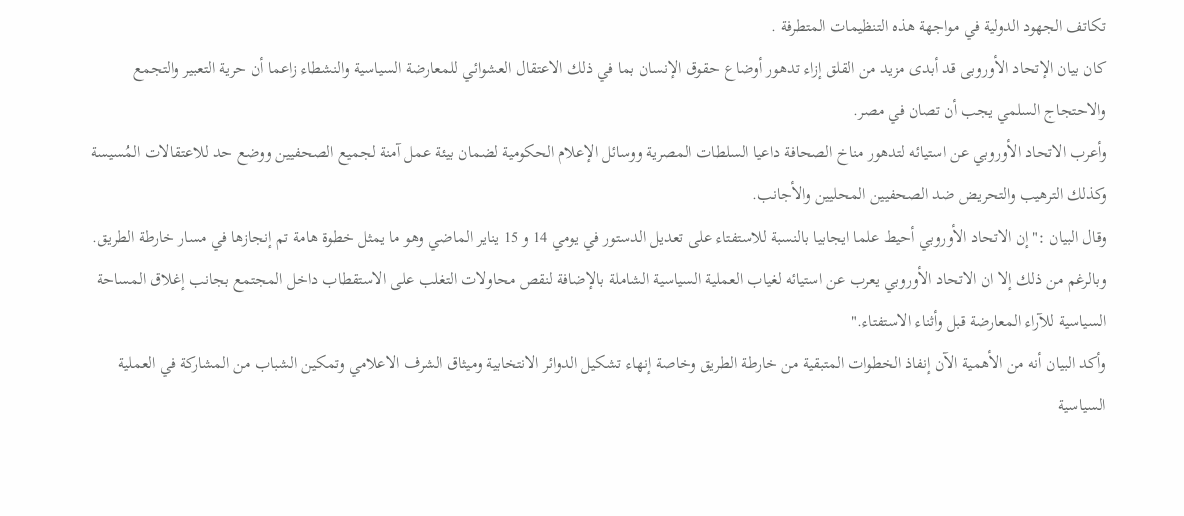تكاتف الجهود الدولية في مواجهة هذه التنظيمات المتطرفة .
كان بيان الإتحاد الأوروبى قد أبدى مزيد من القلق إزاء تدهور أوضاع حقوق الإنسان بما في ذلك الاعتقال العشوائي للمعارضة السياسية والنشطاء زاعما أن حرية التعبير والتجمع والاحتجاج السلمي يجب أن تصان في مصر.
وأعرب الاتحاد الأوروبي عن استيائه لتدهور مناخ الصحافة داعيا السلطات المصرية ووسائل الإعلام الحكومية لضمان بيئة عمل آمنة لجميع الصحفيين ووضع حد للاعتقالات المُسيسة وكذلك الترهيب والتحريض ضد الصحفيين المحليين والأجانب.
وقال البيان :"إن الاتحاد الأوروبي أحيط علما ايجابيا بالنسبة للاستفتاء على تعديل الدستور في يومي 14 و 15 يناير الماضي وهو ما يمثل خطوة هامة تم إنجازها في مسار خارطة الطريق.
وبالرغم من ذلك إلا ان الاتحاد الأوروبي يعرب عن استيائه لغياب العملية السياسية الشاملة بالإضافة لنقص محاولات التغلب على الاستقطاب داخل المجتمع بجانب إغلاق المساحة السياسية للآراء المعارضة قبل وأثناء الاستفتاء."
وأكد البيان أنه من الأهمية الآن إنفاذ الخطوات المتبقية من خارطة الطريق وخاصة إنهاء تشكيل الدوائر الانتخابية وميثاق الشرف الاعلامي وتمكين الشباب من المشاركة في العملية السياسية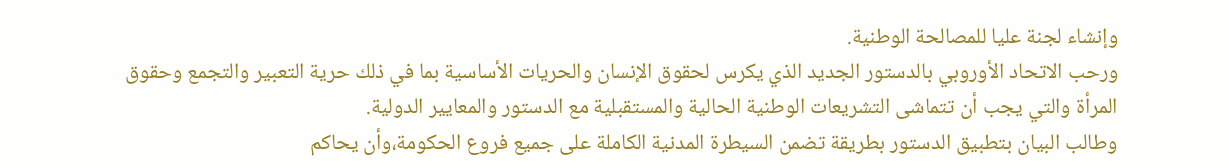وإنشاء لجنة عليا للمصالحة الوطنية.
ورحب الاتحاد الأوروبي بالدستور الجديد الذي يكرس لحقوق الإنسان والحريات الأساسية بما في ذلك حرية التعبير والتجمع وحقوق المرأة والتي يجب أن تتماشى التشريعات الوطنية الحالية والمستقبلية مع الدستور والمعايير الدولية.
وطالب البيان بتطبيق الدستور بطريقة تضمن السيطرة المدنية الكاملة على جميع فروع الحكومة،وأن يحاكم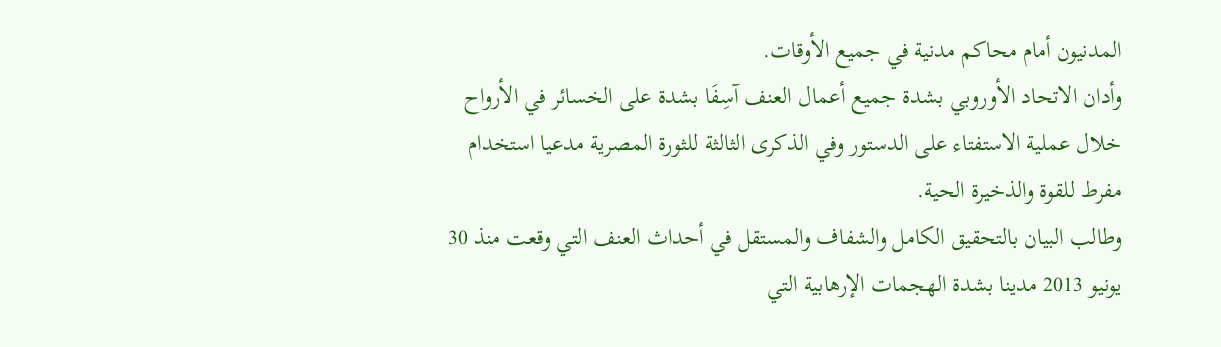المدنيون أمام محاكم مدنية في جميع الأوقات.
وأدان الاتحاد الأوروبي بشدة جميع أعمال العنف آسِفَا بشدة على الخسائر في الأرواح خلال عملية الاستفتاء على الدستور وفي الذكرى الثالثة للثورة المصرية مدعيا استخدام مفرط للقوة والذخيرة الحية.
وطالب البيان بالتحقيق الكامل والشفاف والمستقل في أحداث العنف التي وقعت منذ 30 يونيو 2013 مدينا بشدة الهجمات الإرهابية التي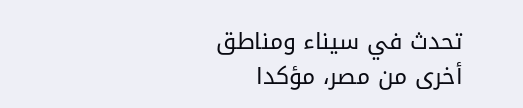تحدث في سيناء ومناطق أخرى من مصر، مؤكدا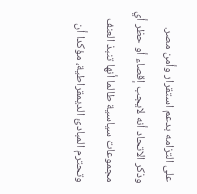على التزامه بدعم استقرار وأمن مصر.
وذكر الاتحاد أنه لايجب إقصاء أو حظر أي مجموعات سياسية طالما أنها تنبذ العنف وتحترم المبادئ الديمقراطية، مؤكدا أن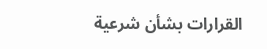القرارات بشأن شرعية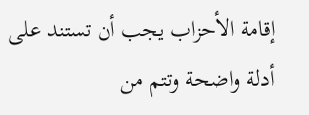إقامة الأحزاب يجب أن تستند على أدلة واضحة وتتم من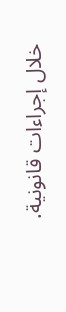خلال إجراءات قانونية.